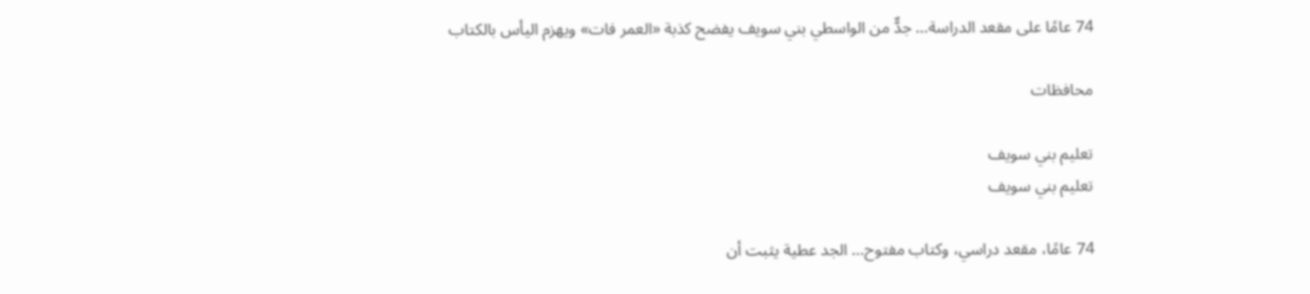74 عامًا على مقعد الدراسة… جدٌّ من الواسطي بني سويف يفضح كذبة «العمر فات» ويهزم اليأس بالكتاب

محافظات

تعليم بني سويف
تعليم بني سويف

74 عامًا، مقعد دراسي، وكتاب مفتوح… الجد عطية يثبت أن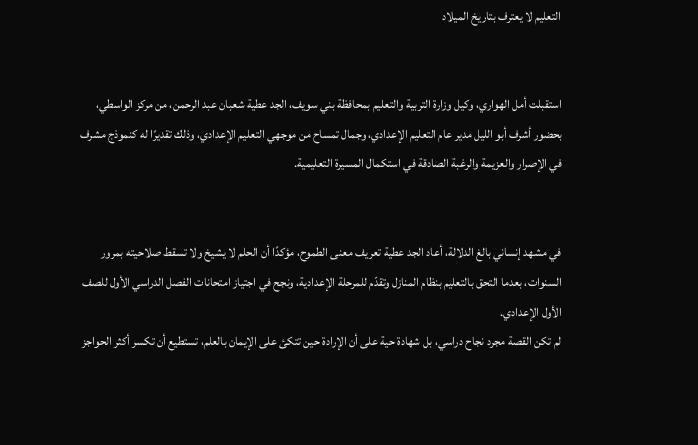التعليم لا يعترف بتاريخ الميلاد


استقبلت أمل الهواري، وكيل وزارة التربية والتعليم بمحافظة بني سويف، الجد عطية شعبان عبد الرحمن، من مركز الواسطي، بحضور أشرف أبو الليل مدير عام التعليم الإعدادي، وجمال تمساح من موجهي التعليم الإعدادي، وذلك تقديرًا له كنموذج مشرف في الإصرار والعزيمة والرغبة الصادقة في استكمال المسيرة التعليمية.


في مشهد إنساني بالغ الدلالة، أعاد الجد عطية تعريف معنى الطموح، مؤكدًا أن الحلم لا يشيخ ولا تسقط صلاحيته بمرور السنوات، بعدما التحق بالتعليم بنظام المنازل وتقدّم للمرحلة الإعدادية، ونجح في اجتياز امتحانات الفصل الدراسي الأول للصف الأول الإعدادي.
لم تكن القصة مجرد نجاح دراسي، بل شهادة حية على أن الإرادة حين تتكئ على الإيمان بالعلم، تستطيع أن تكسر أكثر الحواجز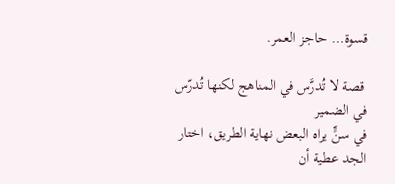قسوة… حاجز العمر.

 قصة لا تُدرَّس في المناهج لكنها تُدرّس في الضمير
في سنٍّ يراه البعض نهاية الطريق، اختار الجد عطية أن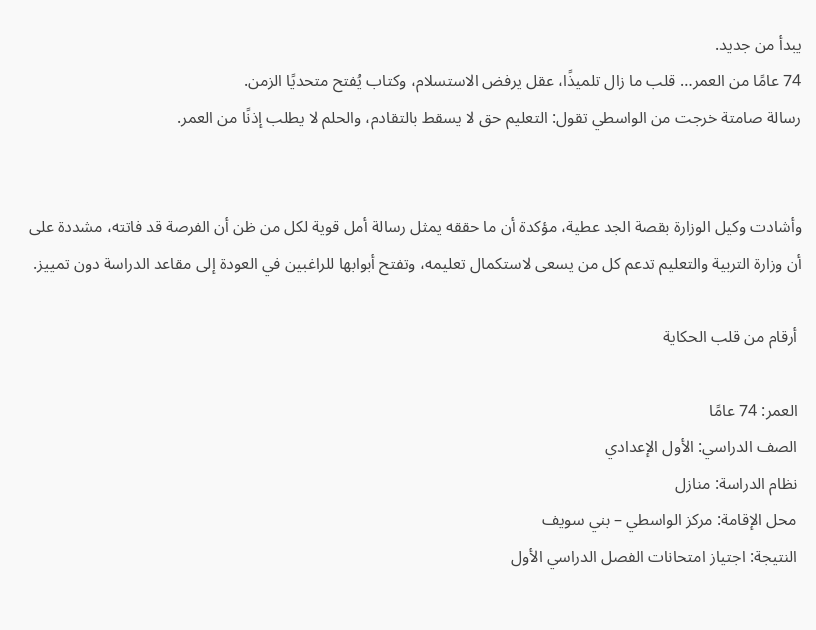يبدأ من جديد.
74 عامًا من العمر… قلب ما زال تلميذًا، عقل يرفض الاستسلام، وكتاب يُفتح متحديًا الزمن.
رسالة صامتة خرجت من الواسطي تقول: التعليم حق لا يسقط بالتقادم، والحلم لا يطلب إذنًا من العمر.


وأشادت وكيل الوزارة بقصة الجد عطية، مؤكدة أن ما حققه يمثل رسالة أمل قوية لكل من ظن أن الفرصة قد فاتته، مشددة على أن وزارة التربية والتعليم تدعم كل من يسعى لاستكمال تعليمه، وتفتح أبوابها للراغبين في العودة إلى مقاعد الدراسة دون تمييز.

 أرقام من قلب الحكاية

 العمر: 74 عامًا
 الصف الدراسي: الأول الإعدادي
 نظام الدراسة: منازل
 محل الإقامة: مركز الواسطي – بني سويف
 النتيجة: اجتياز امتحانات الفصل الدراسي الأول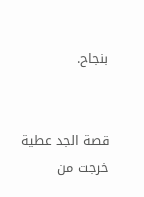بنجاح.


قصة الجد عطية خرجت من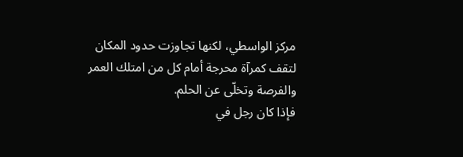مركز الواسطي، لكنها تجاوزت حدود المكان لتقف كمرآة محرجة أمام كل من امتلك العمر والفرصة وتخلّى عن الحلم.
فإذا كان رجل في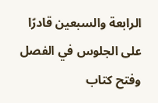الرابعة والسبعين قادرًا على الجلوس في الفصل وفتح كتاب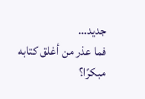جديد…
فما عذر من أغلق كتابه مبكرًا؟